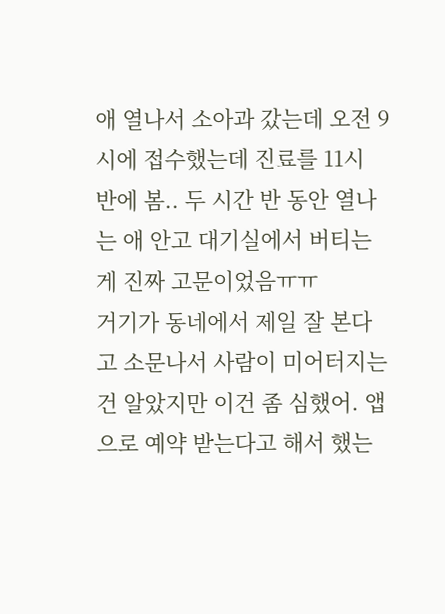애 열나서 소아과 갔는데 오전 9시에 접수했는데 진료를 11시 반에 봄.. 두 시간 반 동안 열나는 애 안고 대기실에서 버티는 게 진짜 고문이었음ㅠㅠ
거기가 동네에서 제일 잘 본다고 소문나서 사람이 미어터지는 건 알았지만 이건 좀 심했어. 앱으로 예약 받는다고 해서 했는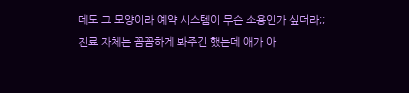데도 그 모양이라 예약 시스템이 무슨 소용인가 싶더라;;
진료 자체는 꼼꼼하게 봐주긴 했는데 애가 아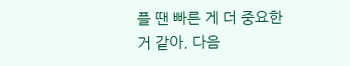플 땐 빠른 게 더 중요한 거 같아. 다음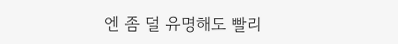엔 좀 덜 유명해도 빨리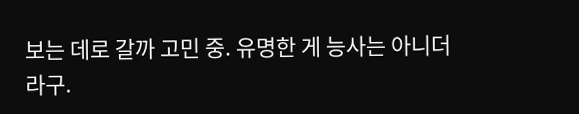보는 데로 갈까 고민 중. 유명한 게 능사는 아니더라구.